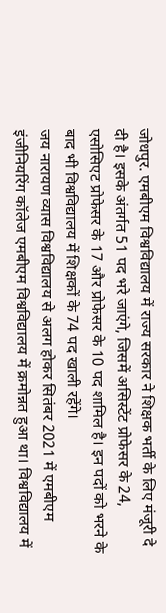जोधपुर. एमबीएम विश्वविद्यालय में राज्य सरकार ने शिक्षक भर्ती के लिए मंजूरी दे दी है। इसके अंतर्गत 51 पद भरे जाएंगे, जिसमें असिस्टेंट प्रोफेसर के 24, एसोसिएट प्रोफेसर के 17 और प्रोफेसर के 10 पद शामिल है। इन पदों को भरने के बाद भी विश्वविद्यालय में शिक्षकों के 74 पद खाली रहेंगे।
जय नारायण व्यास विश्वविद्यालय से अलग होकर सितंबर 2021 में एमबीएम इंजीनियरिंग कॉलेज एमबीएम विश्वविद्यालय में क्रमोन्नत हुआ था। विश्वविद्यालय में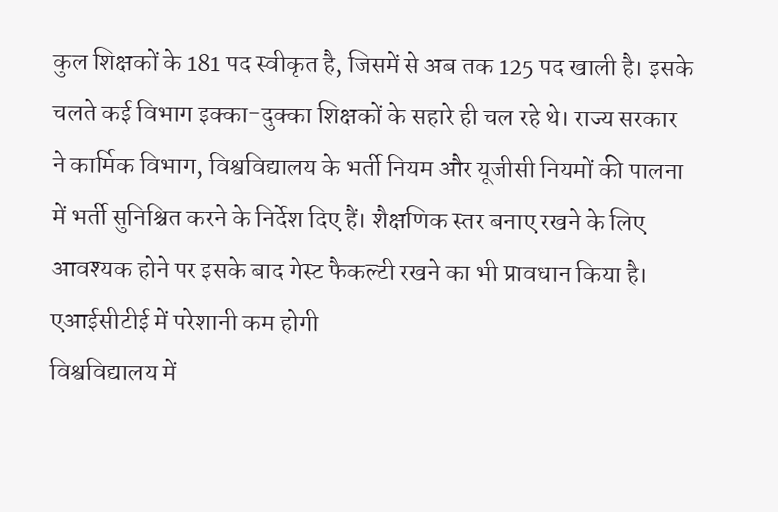कुल शिक्षकों के 181 पद स्वीकृत है, जिसमें से अब तक 125 पद खाली है। इसके चलते कई विभाग इक्का-दुक्का शिक्षकों के सहारे ही चल रहे थे। राज्य सरकार ने कार्मिक विभाग, विश्वविद्यालय के भर्ती नियम और यूजीसी नियमों की पालना में भर्ती सुनिश्चित करने के निर्देश दिए हैं। शैक्षणिक स्तर बनाए रखने के लिए आवश्यक होने पर इसके बाद गेस्ट फैकल्टी रखने का भी प्रावधान किया है।
एआईसीटीई में परेशानी कम होगी
विश्वविद्यालय में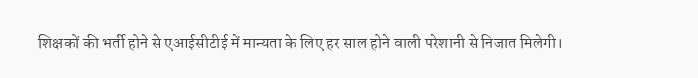शिक्षकों की भर्ती होने से एआईसीटीई में मान्यता के लिए हर साल होने वाली परेशानी से निजात मिलेगी।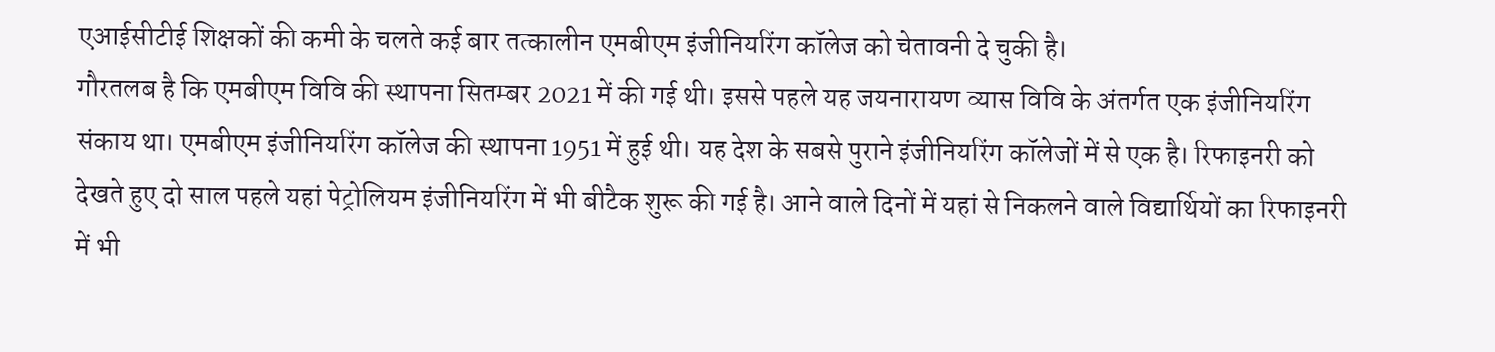एआईसीटीई शिक्षकों की कमी के चलते कई बार तत्कालीन एमबीएम इंजीनियरिंग कॉलेज को चेतावनी दे चुकी है।
गौरतलब है कि एमबीएम विवि की स्थापना सितम्बर 2021 में की गई थी। इससे पहले यह जयनारायण व्यास विवि के अंतर्गत एक इंजीनियरिंग संकाय था। एमबीएम इंजीनियरिंग कॉलेज की स्थापना 1951 में हुई थी। यह देश के सबसे पुराने इंजीनियरिंग कॉलेजों में से एक है। रिफाइनरी को देखते हुए दो साल पहले यहां पेट्रोलियम इंजीनियरिंग में भी बीटैक शुरू की गई है। आने वाले दिनों में यहां से निकलने वाले विद्यार्थियों का रिफाइनरी में भी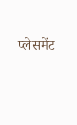प्लेसमेंट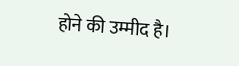होने की उम्मीद है।